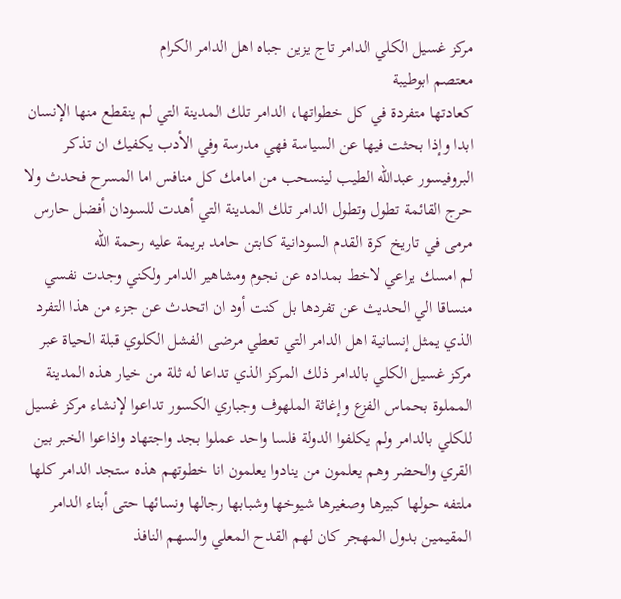مركز غسيل الكلي الدامر تاج يزين جباه اهل الدامر الكرام
معتصم ابوطيبة
كعادتها متفردة في كل خطواتها، الدامر تلك المدينة التي لم ينقطع منها الإنسان ابدا وإذا بحثت فيها عن السياسة فهي مدرسة وفي الأدب يكفيك ان تذكر البروفيسور عبدالله الطيب لينسحب من امامك كل منافس اما المسرح فحدث ولا حرج القائمة تطول وتطول الدامر تلك المدينة التي أهدت للسودان أفضل حارس مرمى في تاريخ كرة القدم السودانية كابتن حامد بريمة عليه رحمة الله
لم امسك يراعي لاخط بمداده عن نجوم ومشاهير الدامر ولكني وجدت نفسي منساقا الي الحديث عن تفردها بل كنت أود ان اتحدث عن جزء من هذا التفرد الذي يمثل إنسانية اهل الدامر التي تعطي مرضى الفشل الكلوي قبلة الحياة عبر مركز غسيل الكلي بالدامر ذلك المركز الذي تداعا له ثلة من خيار هذه المدينة المملوة بحماس الفزع وإغاثة الملهوف وجباري الكسور تداعوا لإنشاء مركز غسيل للكلي بالدامر ولم يكلفوا الدولة فلسا واحد عملوا بجد واجتهاد واذاعوا الخبر بين القري والحضر وهم يعلمون من ينادوا يعلمون انا خطوتهم هذه ستجد الدامر كلها ملتفه حولها كبيرها وصغيرها شيوخها وشبابها رجالها ونسائها حتى أبناء الدامر المقيمين بدول المهجر كان لهم القدح المعلي والسهم النافذ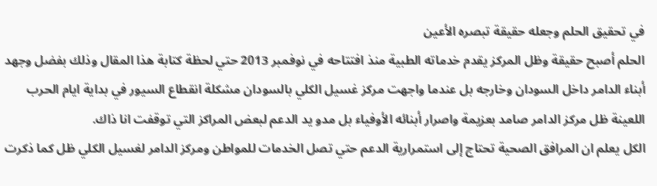في تحقيق الحلم وجعله حقيقة تبصره الأعين
الحلم أصبح حقيقة وظل المركز يقدم خدماته الطبية منذ افتتاحه في نوفمبر 2013 حتي لحظة كتابة هذا المقال وذلك بفضل وجهد أبناء الدامر داخل السودان وخارجه بل عندما واجهت مركز غسيل الكلي بالسودان مشكلة انقطاع السيور في بداية ايام الحرب اللعينة ظل مركز الدامر صامد بعزيمة واصرار أبنائه الأوفياء بل مدو يد الدعم لبعض المراكز التي توقفت انا ذاك.
الكل يعلم ان المرافق الصحية تحتاج إلى استمرارية الدعم حتي تصل الخدمات للمواطن ومركز الدامر لغسيل الكلي ظل كما ذكرت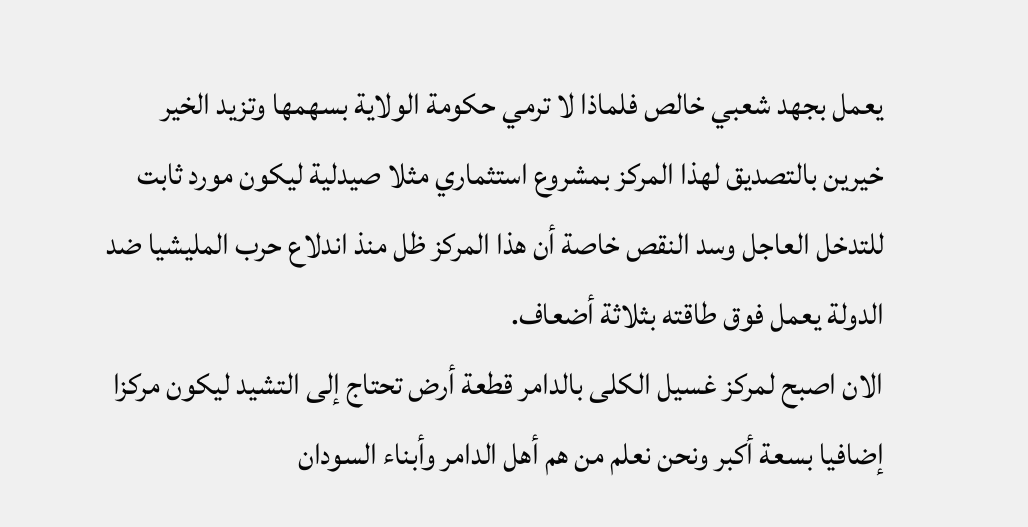يعمل بجهد شعبي خالص فلماذا لا ترمي حكومة الولاية بسهمها وتزيد الخير خيرين بالتصديق لهذا المركز بمشروع استثماري مثلا صيدلية ليكون مورد ثابت للتدخل العاجل وسد النقص خاصة أن هذا المركز ظل منذ اندلاع حرب المليشيا ضد الدولة يعمل فوق طاقته بثلاثة أضعاف.
الان اصبح لمركز غسيل الكلى بالدامر قطعة أرض تحتاج إلى التشيد ليكون مركزا إضافيا بسعة أكبر ونحن نعلم من هم أهل الدامر وأبناء السودان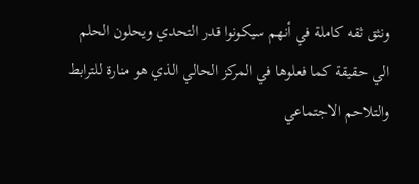ونثق ثقه كاملة في أنهم سيكونوا قدر التحدي ويحلون الحلم الي حقيقة كما فعلوها في المركز الحالي الذي هو منارة للترابط والتلاحم الاجتماعي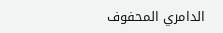الدامري المحفوف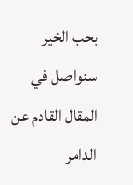بحب الخير
سنواصل في المقال القادم عن الدامر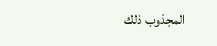المجذوب ذلك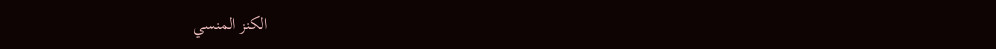الكنز المنسي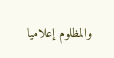والمظلوم إعلاميا